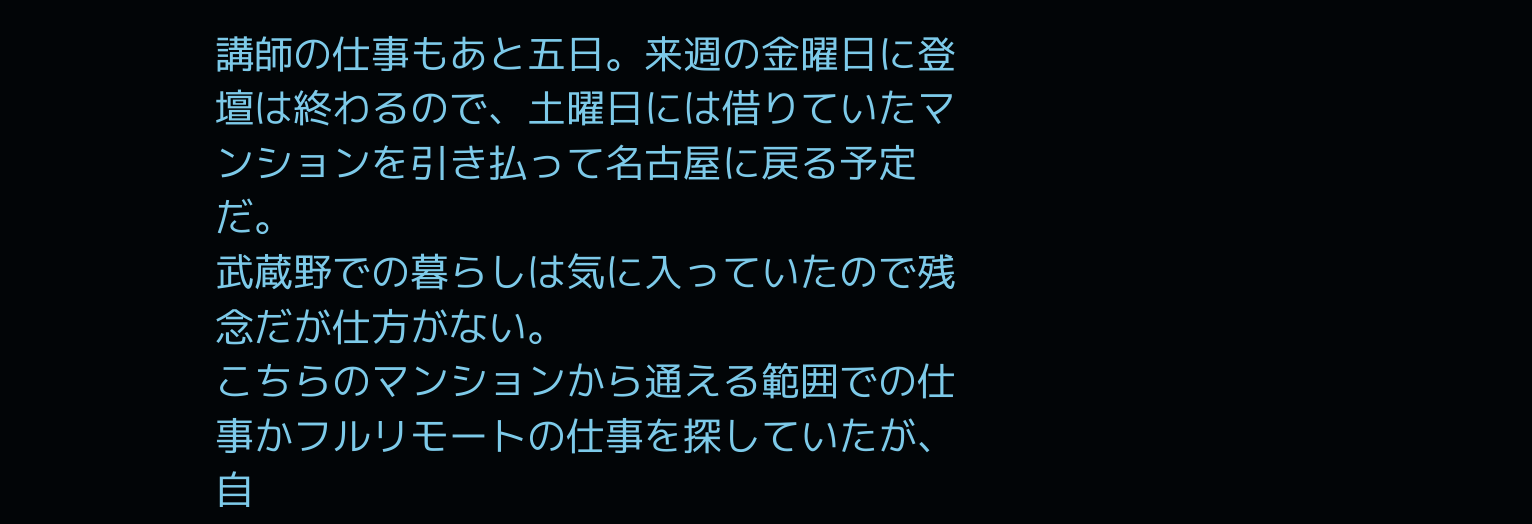講師の仕事もあと五日。来週の金曜日に登壇は終わるので、土曜日には借りていたマンションを引き払って名古屋に戻る予定だ。
武蔵野での暮らしは気に入っていたので残念だが仕方がない。
こちらのマンションから通える範囲での仕事かフルリモートの仕事を探していたが、自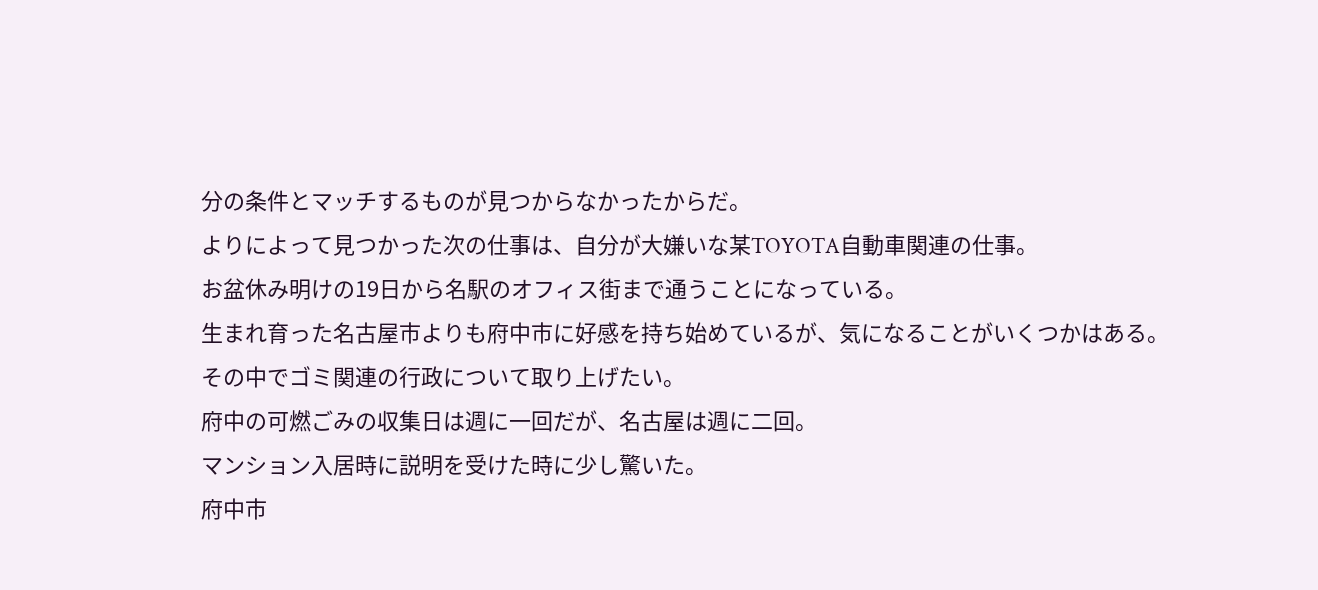分の条件とマッチするものが見つからなかったからだ。
よりによって見つかった次の仕事は、自分が大嫌いな某TOYOTA自動車関連の仕事。
お盆休み明けの19日から名駅のオフィス街まで通うことになっている。
生まれ育った名古屋市よりも府中市に好感を持ち始めているが、気になることがいくつかはある。
その中でゴミ関連の行政について取り上げたい。
府中の可燃ごみの収集日は週に一回だが、名古屋は週に二回。
マンション入居時に説明を受けた時に少し驚いた。
府中市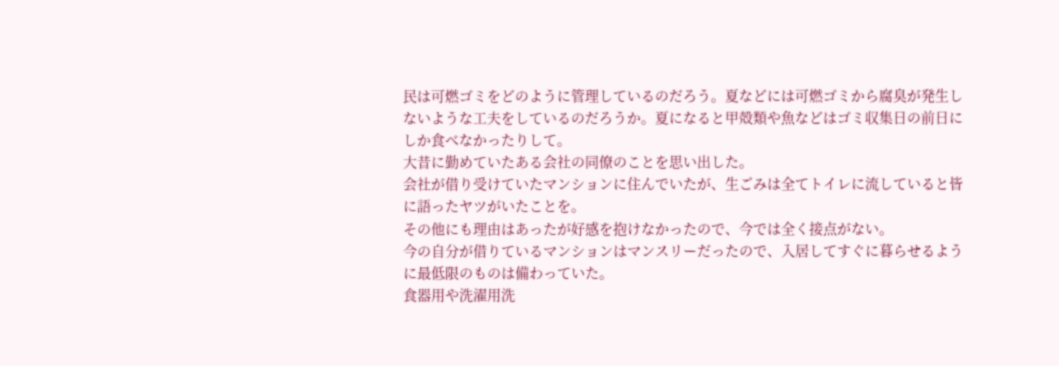民は可燃ゴミをどのように管理しているのだろう。夏などには可燃ゴミから腐臭が発生しないような工夫をしているのだろうか。夏になると甲殻類や魚などはゴミ収集日の前日にしか食べなかったりして。
大昔に勤めていたある会社の同僚のことを思い出した。
会社が借り受けていたマンションに住んでいたが、生ごみは全てトイレに流していると皆に語ったヤツがいたことを。
その他にも理由はあったが好感を抱けなかったので、今では全く接点がない。
今の自分が借りているマンションはマンスリーだったので、入居してすぐに暮らせるように最低限のものは備わっていた。
食器用や洗濯用洗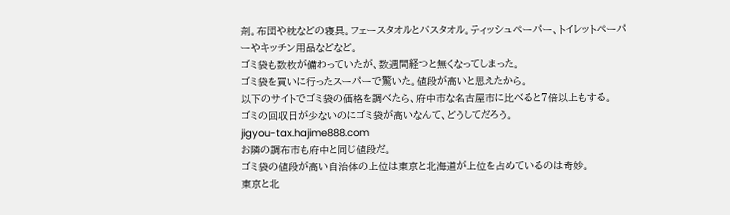剤。布団や枕などの寝具。フェースタオルとバスタオル。ティッシュペーパー、トイレットペーパーやキッチン用品などなど。
ゴミ袋も数枚が備わっていたが、数週間経つと無くなってしまった。
ゴミ袋を買いに行ったスーパーで驚いた。値段が高いと思えたから。
以下のサイトでゴミ袋の価格を調べたら、府中市な名古屋市に比べると7倍以上もする。
ゴミの回収日が少ないのにゴミ袋が高いなんて、どうしてだろう。
jigyou-tax.hajime888.com
お隣の調布市も府中と同じ値段だ。
ゴミ袋の値段が高い自治体の上位は東京と北海道が上位を占めているのは奇妙。
東京と北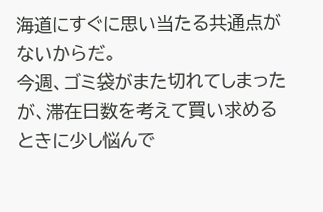海道にすぐに思い当たる共通点がないからだ。
今週、ゴミ袋がまた切れてしまったが、滞在日数を考えて買い求めるときに少し悩んで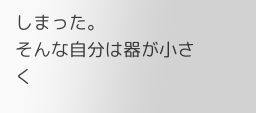しまった。
そんな自分は器が小さく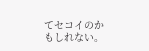てセコイのかもしれない。